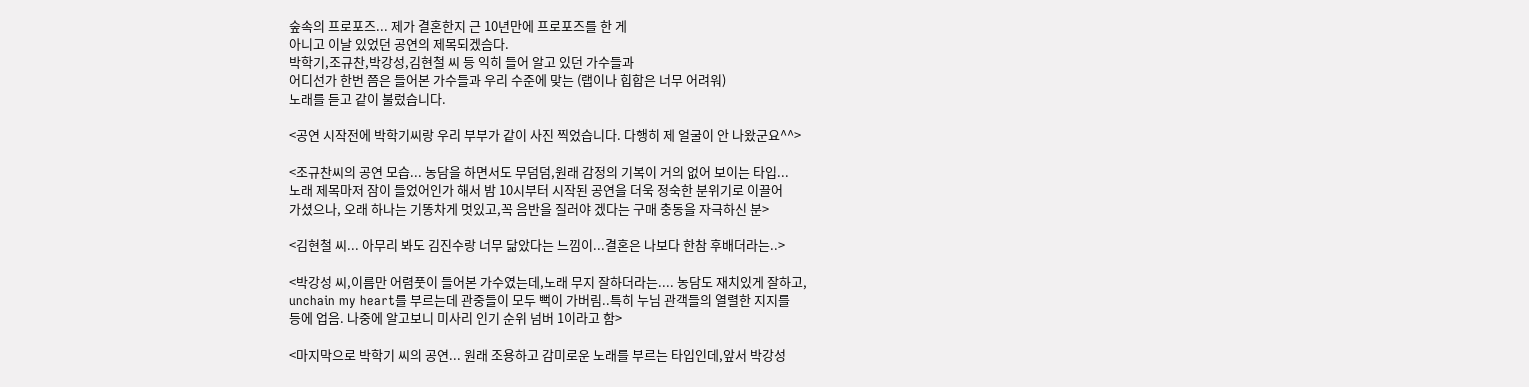숲속의 프로포즈... 제가 결혼한지 근 10년만에 프로포즈를 한 게
아니고 이날 있었던 공연의 제목되겠슴다.
박학기,조규찬,박강성,김현철 씨 등 익히 들어 알고 있던 가수들과
어디선가 한번 쯤은 들어본 가수들과 우리 수준에 맞는 (랩이나 힙합은 너무 어려워)
노래를 듣고 같이 불렀습니다.

<공연 시작전에 박학기씨랑 우리 부부가 같이 사진 찍었습니다. 다행히 제 얼굴이 안 나왔군요^^>

<조규찬씨의 공연 모습... 농담을 하면서도 무덤덤,원래 감정의 기복이 거의 없어 보이는 타입...
노래 제목마저 잠이 들었어인가 해서 밤 10시부터 시작된 공연을 더욱 정숙한 분위기로 이끌어
가셨으나, 오래 하나는 기똥차게 멋있고,꼭 음반을 질러야 겠다는 구매 충동을 자극하신 분>

<김현철 씨... 아무리 봐도 김진수랑 너무 닮았다는 느낌이...결혼은 나보다 한참 후배더라는..>

<박강성 씨,이름만 어렴풋이 들어본 가수였는데,노래 무지 잘하더라는.... 농담도 재치있게 잘하고,
unchain my heart를 부르는데 관중들이 모두 뻑이 가버림..특히 누님 관객들의 열렬한 지지를
등에 업음. 나중에 알고보니 미사리 인기 순위 넘버 1이라고 함>

<마지막으로 박학기 씨의 공연... 원래 조용하고 감미로운 노래를 부르는 타입인데,앞서 박강성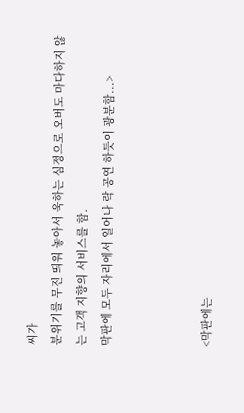씨가
분위기를 무진 띄워 놓아서 욱하는 심정으로 오버도 마다하지 않는 고객 지향의 서비스를 함.
막판에 모두 자리에서 일어나 락 공연 하듯이 광분함...>



<막판에는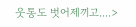웃통도 벗어제끼고....>